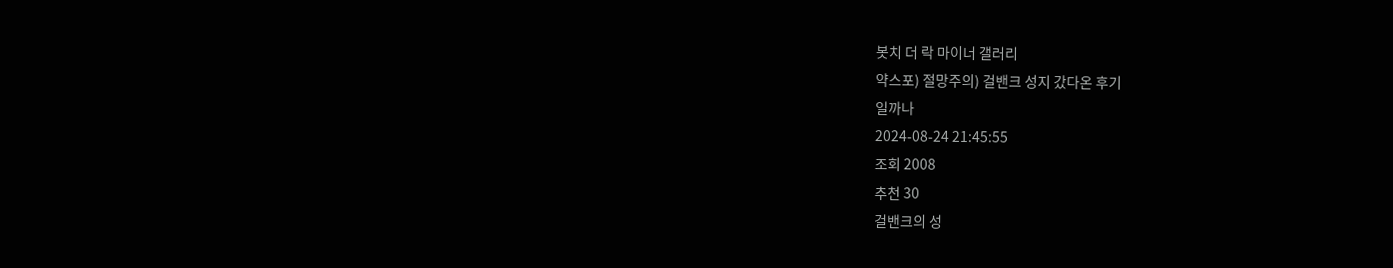봇치 더 락 마이너 갤러리
약스포) 절망주의) 걸밴크 성지 갔다온 후기
일까나
2024-08-24 21:45:55
조회 2008
추천 30
걸밴크의 성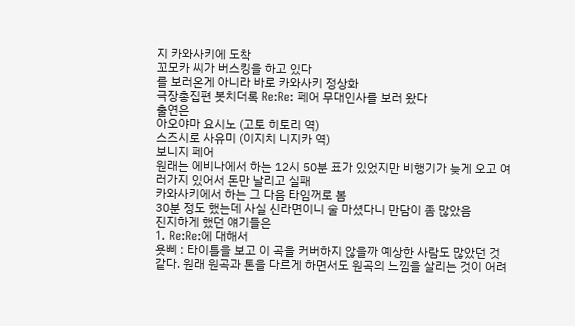지 카와사키에 도착
꼬모카 씨가 버스킹을 하고 있다
를 보러온게 아니라 바로 카와사키 정상화
극장총집편 봇치더록 Re:Re: 페어 무대인사를 보러 왔다
출연은
아오야마 요시노 (고토 히토리 역)
스즈시로 사유미 (이지치 니지카 역)
보니지 페어
원래는 에비나에서 하는 12시 50분 표가 있었지만 비행기가 늦게 오고 여러가지 있어서 돈만 날리고 실패
카와사키에서 하는 그 다음 타임꺼로 봄
30분 정도 했는데 사실 신라면이니 술 마셨다니 만담이 좀 많았음
진지하게 했던 얘기들은
1. Re:Re:에 대해서
욧삐 : 타이틀을 보고 이 곡을 커버하지 않을까 예상한 사람도 많았던 것 같다. 원래 원곡과 톤을 다르게 하면서도 원곡의 느낌을 살리는 것이 어려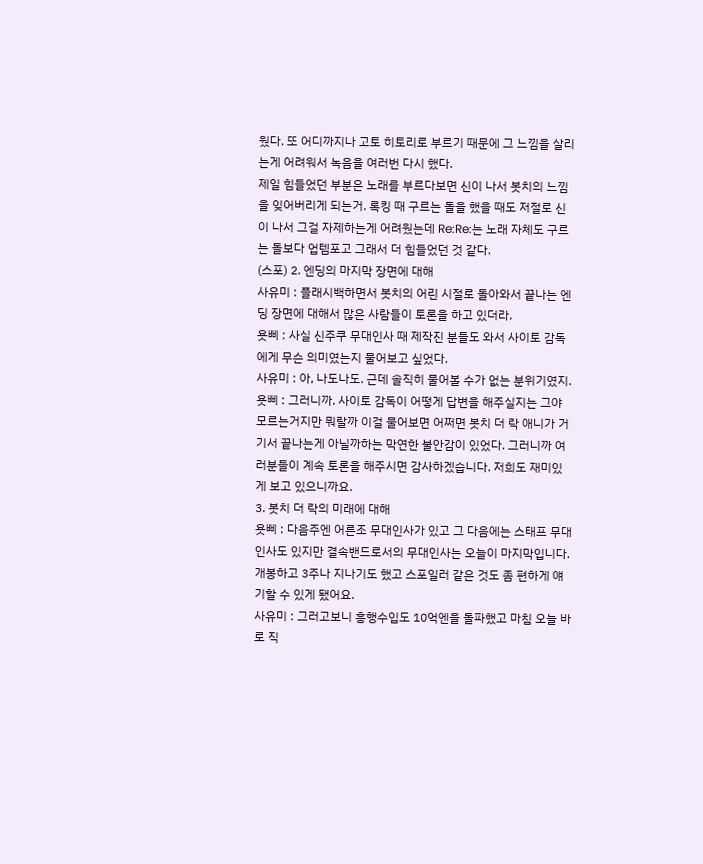웠다. 또 어디까지나 고토 히토리로 부르기 때문에 그 느낌을 살리는게 어려워서 녹음을 여러번 다시 했다.
제일 힘들었던 부분은 노래를 부르다보면 신이 나서 봇치의 느낌을 잊어버리게 되는거. 록킹 때 구르는 돌을 했을 때도 저절로 신이 나서 그걸 자제하는게 어려웠는데 Re:Re:는 노래 자체도 구르는 돌보다 업템포고 그래서 더 힘들었던 것 같다.
(스포) 2. 엔딩의 마지막 장면에 대해
사유미 : 플래시백하면서 봇치의 어린 시절로 돌아와서 끝나는 엔딩 장면에 대해서 많은 사람들이 토론을 하고 있더라.
욧삐 : 사실 신주쿠 무대인사 때 제작진 분들도 와서 사이토 감독에게 무슨 의미였는지 물어보고 싶었다.
사유미 : 아, 나도나도. 근데 솔직히 물어볼 수가 없는 분위기였지.
욧삐 : 그러니까. 사이토 감독이 어떻게 답변을 해주실지는 그야 모르는거지만 뭐랄까 이걸 물어보면 어쩌면 봇치 더 락 애니가 거기서 끝나는게 아닐까하는 막연한 불안감이 있었다. 그러니까 여러분들이 계속 토론을 해주시면 감사하겠습니다. 저희도 재미있게 보고 있으니까요.
3. 봇치 더 락의 미래에 대해
욧삐 : 다음주엔 어른조 무대인사가 있고 그 다음에는 스태프 무대인사도 있지만 결속밴드로서의 무대인사는 오늘이 마지막입니다. 개봉하고 3주나 지나기도 했고 스포일러 같은 것도 좀 편하게 얘기할 수 있게 됐어요.
사유미 : 그러고보니 흥행수입도 10억엔을 돌파했고 마침 오늘 바로 직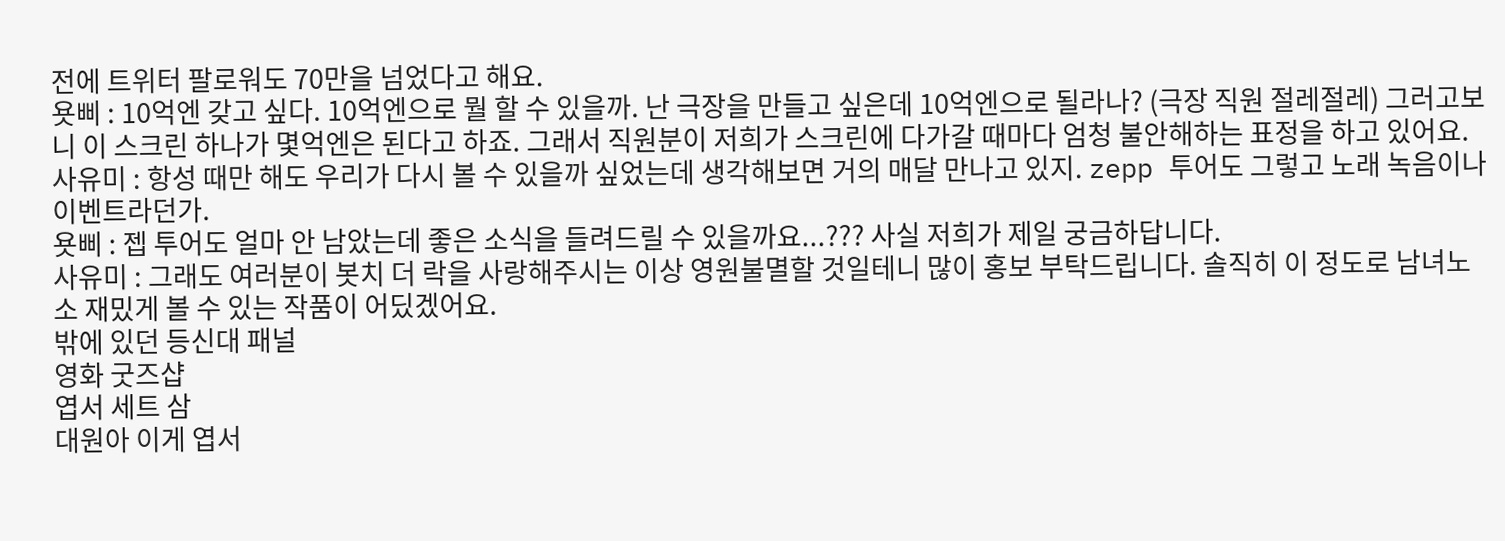전에 트위터 팔로워도 70만을 넘었다고 해요.
욧삐 : 10억엔 갖고 싶다. 10억엔으로 뭘 할 수 있을까. 난 극장을 만들고 싶은데 10억엔으로 될라나? (극장 직원 절레절레) 그러고보니 이 스크린 하나가 몇억엔은 된다고 하죠. 그래서 직원분이 저희가 스크린에 다가갈 때마다 엄청 불안해하는 표정을 하고 있어요.
사유미 : 항성 때만 해도 우리가 다시 볼 수 있을까 싶었는데 생각해보면 거의 매달 만나고 있지. zepp 투어도 그렇고 노래 녹음이나 이벤트라던가.
욧삐 : 젭 투어도 얼마 안 남았는데 좋은 소식을 들려드릴 수 있을까요...??? 사실 저희가 제일 궁금하답니다.
사유미 : 그래도 여러분이 봇치 더 락을 사랑해주시는 이상 영원불멸할 것일테니 많이 홍보 부탁드립니다. 솔직히 이 정도로 남녀노소 재밌게 볼 수 있는 작품이 어딨겠어요.
밖에 있던 등신대 패널
영화 굿즈샵
엽서 세트 삼
대원아 이게 엽서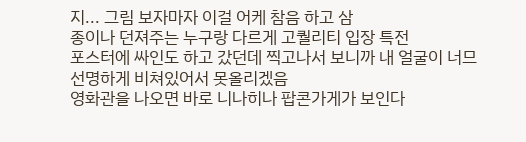지... 그림 보자마자 이걸 어케 참음 하고 삼
종이나 던져주는 누구랑 다르게 고퀄리티 입장 특전
포스터에 싸인도 하고 갔던데 찍고나서 보니까 내 얼굴이 너므 선명하게 비쳐있어서 못올리겠음
영화관을 나오면 바로 니나히나 팝콘가게가 보인다